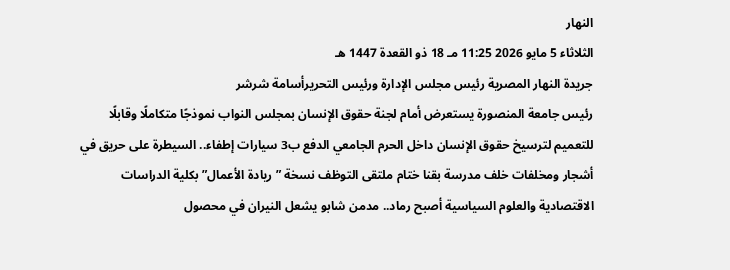النهار
الثلاثاء 5 مايو 2026 11:25 مـ 18 ذو القعدة 1447 هـ
جريدة النهار المصرية رئيس مجلس الإدارة ورئيس التحريرأسامة شرشر
رئيس جامعة المنصورة يستعرض أمام لجنة حقوق الإنسان بمجلس النواب نموذجًا متكاملًا وقابلًا للتعميم لترسيخ حقوق الإنسان داخل الحرم الجامعي الدفع ب3 سيارات إطفاء.. السيطرة على حريق في أشجار ومخلفات خلف مدرسة بقنا ختام ملتقى التوظف نسخة ”ريادة الأعمال” بكلية الدراسات الاقتصادية والعلوم السياسية أصبح رماد.. مدمن شابو يشعل النيران في محصول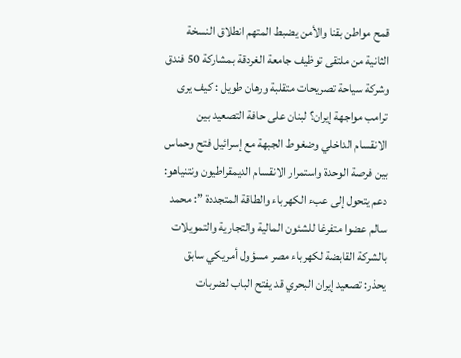قمح مواطن بقنا والأمن يضبط المتهم انطلاق النسخة الثانية من ملتقى توظيف جامعة الغردقة بمشاركة 50 فندق وشركة سياحة تصريحات متقلبة ورهان طويل : كيف يرى ترامب مواجهة إيران؟ لبنان على حافة التصعيد بين الانقسام الداخلي وضغوط الجبهة مع إسرائيل فتح وحماس بين فرصة الوحدة واستمرار الانقسام الديمقراطيون ونتنياهو: دعم يتحول إلى عبء الكهرباء والطاقة المتجددة ”: محمد سالم عضوا متفرغا للشئون المالية والتجارية والتمويلات بالشركة القابضة لكهرباء مصر مسؤول أمريكي سابق يحذر: تصعيد إيران البحري قد يفتح الباب لضربات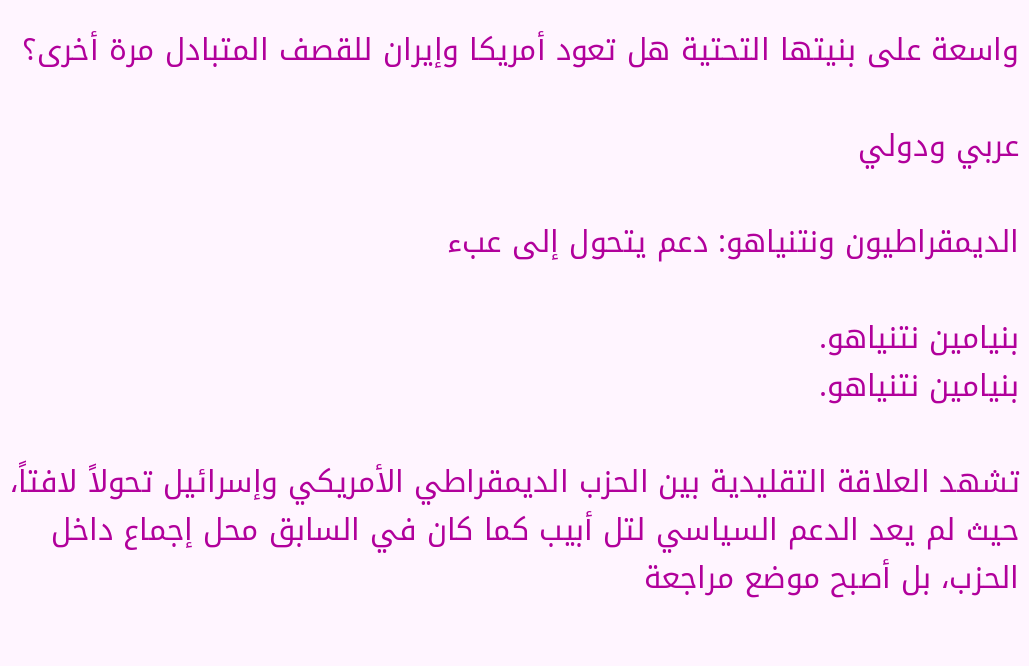واسعة على بنيتها التحتية هل تعود أمريكا وإيران للقصف المتبادل مرة أخرى؟

عربي ودولي

الديمقراطيون ونتنياهو: دعم يتحول إلى عبء

بنيامين نتنياهو.
بنيامين نتنياهو.

تشهد العلاقة التقليدية بين الحزب الديمقراطي الأمريكي وإسرائيل تحولاً لافتاً، حيث لم يعد الدعم السياسي لتل أبيب كما كان في السابق محل إجماع داخل الحزب، بل أصبح موضع مراجعة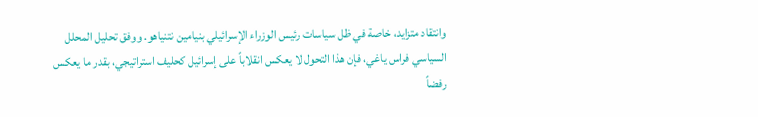وانتقاد متزايد، خاصة في ظل سياسات رئيس الوزراء الإسرائيلي بنيامين نتنياهو. ووفق تحليل المحلل السياسي فراس ياغي، فإن هذا التحول لا يعكس انقلاباً على إسرائيل كحليف استراتيجي، بقدر ما يعكس رفضاً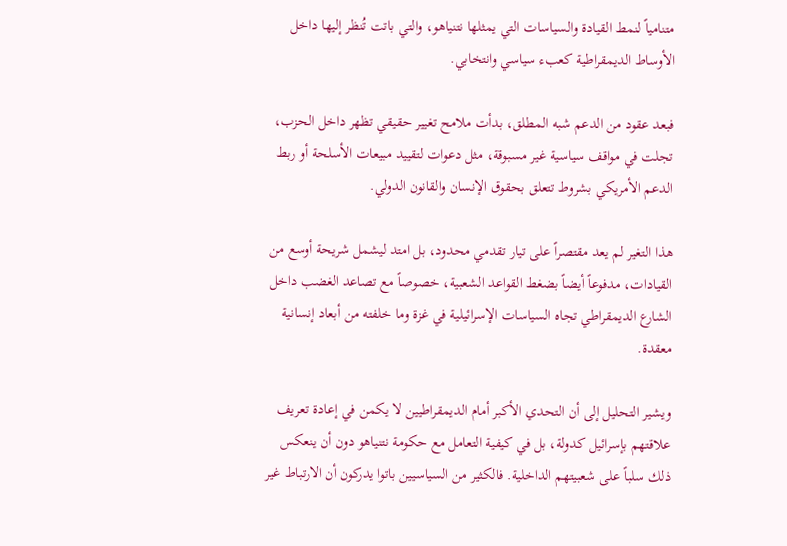متنامياً لنمط القيادة والسياسات التي يمثلها نتنياهو، والتي باتت تُنظر إليها داخل الأوساط الديمقراطية كعبء سياسي وانتخابي.

فبعد عقود من الدعم شبه المطلق، بدأت ملامح تغيير حقيقي تظهر داخل الحزب، تجلت في مواقف سياسية غير مسبوقة، مثل دعوات لتقييد مبيعات الأسلحة أو ربط الدعم الأمريكي بشروط تتعلق بحقوق الإنسان والقانون الدولي.

هذا التغير لم يعد مقتصراً على تيار تقدمي محدود، بل امتد ليشمل شريحة أوسع من القيادات، مدفوعاً أيضاً بضغط القواعد الشعبية، خصوصاً مع تصاعد الغضب داخل الشارع الديمقراطي تجاه السياسات الإسرائيلية في غزة وما خلفته من أبعاد إنسانية معقدة.

ويشير التحليل إلى أن التحدي الأكبر أمام الديمقراطيين لا يكمن في إعادة تعريف علاقتهم بإسرائيل كدولة، بل في كيفية التعامل مع حكومة نتنياهو دون أن ينعكس ذلك سلباً على شعبيتهم الداخلية. فالكثير من السياسيين باتوا يدركون أن الارتباط غير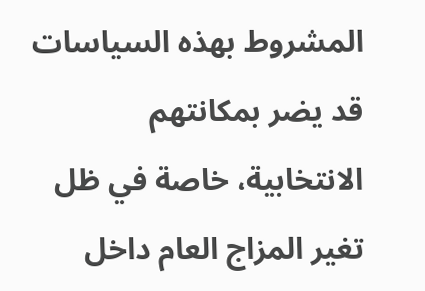المشروط بهذه السياسات قد يضر بمكانتهم الانتخابية، خاصة في ظل تغير المزاج العام داخل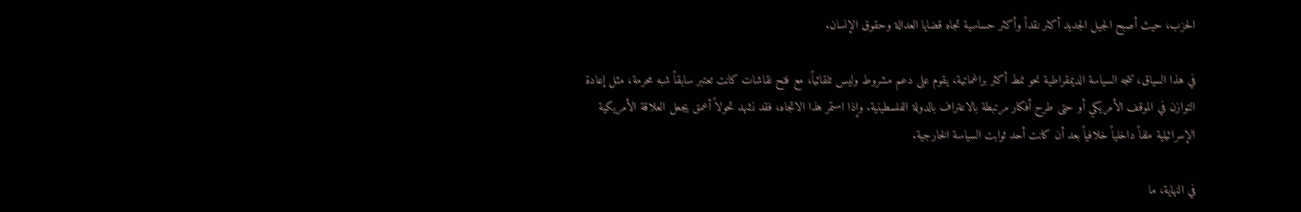الحزب، حيث أصبح الجيل الجديد أكثر نقداً وأكثر حساسية تجاه قضايا العدالة وحقوق الإنسان.

في هذا السياق، تتجه السياسة الديمقراطية نحو نمط أكثر براغماتية، يقوم على دعم مشروط وليس تلقائياً، مع فتح نقاشات كانت تعتبر سابقاً شبه محرمة، مثل إعادة التوازن في الموقف الأمريكي أو حتى طرح أفكار مرتبطة بالاعتراف بالدولة الفلسطينية. وإذا استمر هذا الاتجاه، فقد نشهد تحولاً أعمق يجعل العلاقة الأمريكية الإسرائيلية ملفاً داخلياً خلافياً بعد أن كانت أحد ثوابت السياسة الخارجية.

في النهاية، ما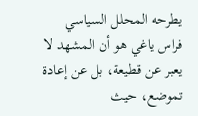يطرحه المحلل السياسي فراس ياغي هو أن المشهد لا يعبر عن قطيعة، بل عن إعادة تموضع، حيث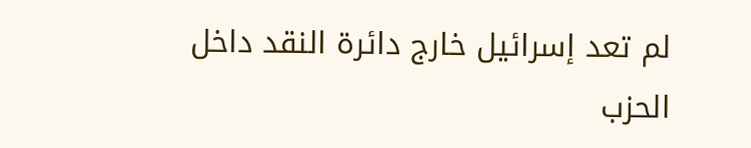لم تعد إسرائيل خارج دائرة النقد داخل الحزب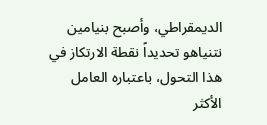الديمقراطي، وأصبح بنيامين نتنياهو تحديداً نقطة الارتكاز في هذا التحول، باعتباره العامل الأكثر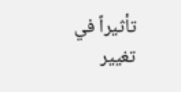تأثيراً في تغيير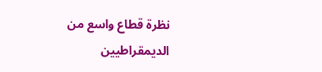نظرة قطاع واسع من الديمقراطيين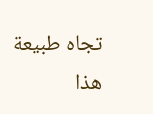تجاه طبيعة هذا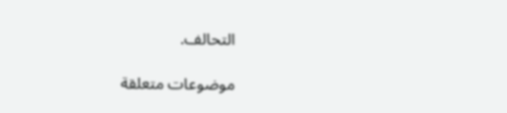التحالف.

موضوعات متعلقة